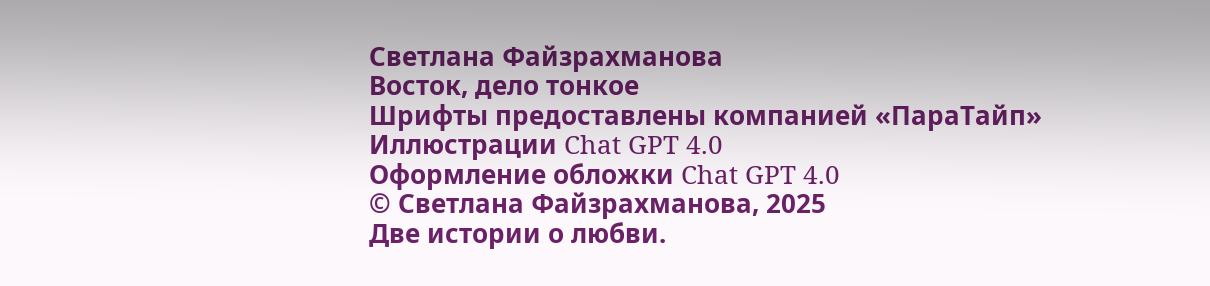Светлана Файзрахманова
Восток, дело тонкое
Шрифты предоставлены компанией «ПараТайп»
Иллюстрации Chat GPT 4.0
Оформление обложки Chat GPT 4.0
© Светлана Файзрахманова, 2025
Две истории о любви.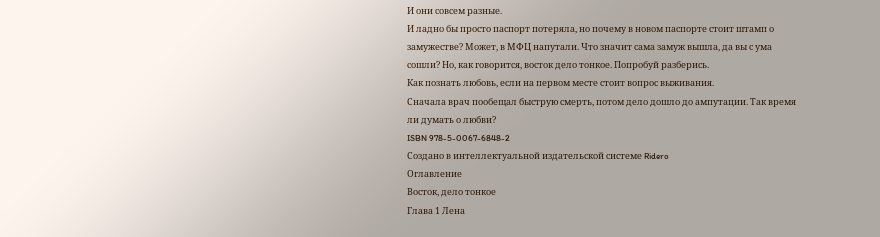И они совсем разные.
И ладно бы просто паспорт потеряла, но почему в новом паспорте стоит штамп о замужестве? Может, в МФЦ напутали. Что значит сама замуж вышла, да вы с ума сошли? Но, как говорится, восток дело тонкое. Попробуй разберись.
Как познать любовь, если на первом месте стоит вопрос выживания.
Сначала врач пообещал быструю смерть, потом дело дошло до ампутации. Так время ли думать о любви?
ISBN 978-5-0067-6848-2
Создано в интеллектуальной издательской системе Ridero
Оглавление
Восток, дело тонкое
Глава 1 Лена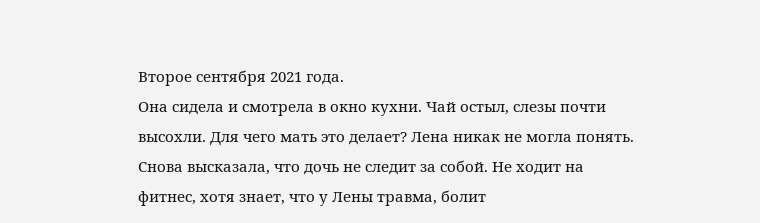Второе сентября 2021 года.
Она сидела и смотрела в окно кухни. Чай остыл, слезы почти высохли. Для чего мать это делает? Лена никак не могла понять. Снова высказала, что дочь не следит за собой. Не ходит на фитнес, хотя знает, что у Лены травма, болит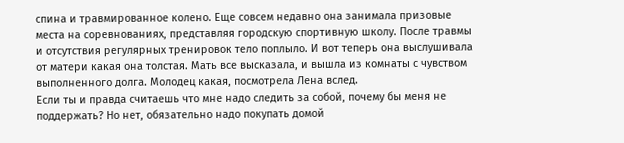спина и травмированное колено. Еще совсем недавно она занимала призовые места на соревнованиях, представляя городскую спортивную школу. После травмы и отсутствия регулярных тренировок тело поплыло. И вот теперь она выслушивала от матери какая она толстая. Мать все высказала, и вышла из комнаты с чувством выполненного долга. Молодец какая, посмотрела Лена вслед.
Если ты и правда считаешь что мне надо следить за собой, почему бы меня не поддержать? Но нет, обязательно надо покупать домой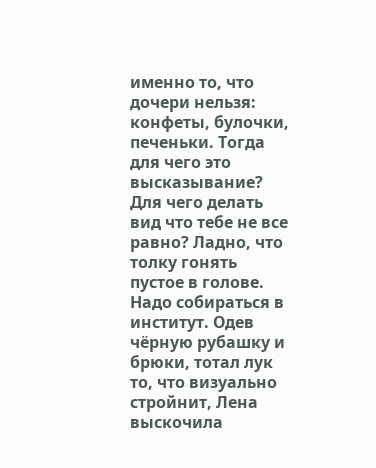именно то, что дочери нельзя: конфеты, булочки, печеньки. Тогда для чего это высказывание? Для чего делать вид что тебе не все равно? Ладно, что толку гонять пустое в голове. Надо собираться в институт. Одев чёрную рубашку и брюки, тотал лук то, что визуально стройнит, Лена выскочила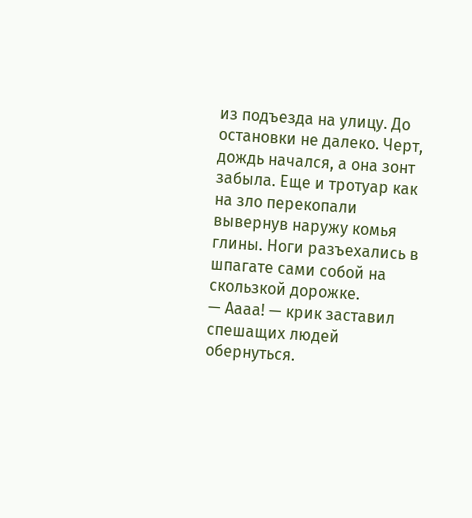из подъезда на улицу. До остановки не далеко. Черт, дождь начался, а она зонт забыла. Еще и тротуар как на зло перекопали вывернув наружу комья глины. Ноги разъехались в шпагате сами собой на скользкой дорожке.
— Аааа! — крик заставил спешащих людей обернуться.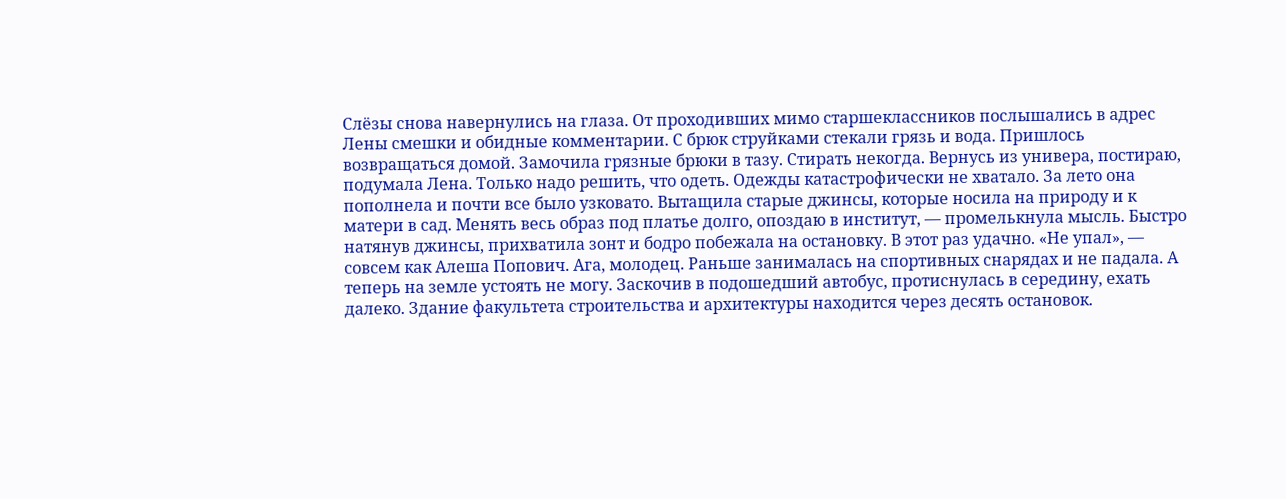Слёзы снова навернулись на глаза. От проходивших мимо старшеклассников послышались в адрес Лены смешки и обидные комментарии. С брюк струйками стекали грязь и вода. Пришлось возвращаться домой. Замочила грязные брюки в тазу. Стирать некогда. Вернусь из универа, постираю, подумала Лена. Только надо решить, что одеть. Одежды катастрофически не хватало. За лето она пополнела и почти все было узковато. Вытащила старые джинсы, которые носила на природу и к матери в сад. Менять весь образ под платье долго, опоздаю в институт, — промелькнула мысль. Быстро натянув джинсы, прихватила зонт и бодро побежала на остановку. В этот раз удачно. «Не упал», — совсем как Алеша Попович. Ага, молодец. Раньше занималась на спортивных снарядах и не падала. А теперь на земле устоять не могу. Заскочив в подошедший автобус, протиснулась в середину, ехать далеко. Здание факультета строительства и архитектуры находится через десять остановок.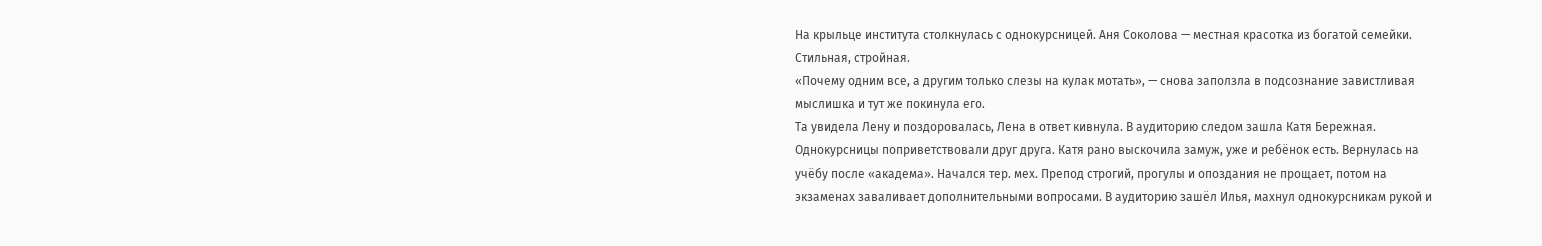На крыльце института столкнулась с однокурсницей. Аня Соколова — местная красотка из богатой семейки. Стильная, стройная.
«Почему одним все, а другим только слезы на кулак мотать», — снова заползла в подсознание завистливая мыслишка и тут же покинула его.
Та увидела Лену и поздоровалась, Лена в ответ кивнула. В аудиторию следом зашла Катя Бережная. Однокурсницы поприветствовали друг друга. Катя рано выскочила замуж, уже и ребёнок есть. Вернулась на учёбу после «академа». Начался тер. мех. Препод строгий, прогулы и опоздания не прощает, потом на экзаменах заваливает дополнительными вопросами. В аудиторию зашёл Илья, махнул однокурсникам рукой и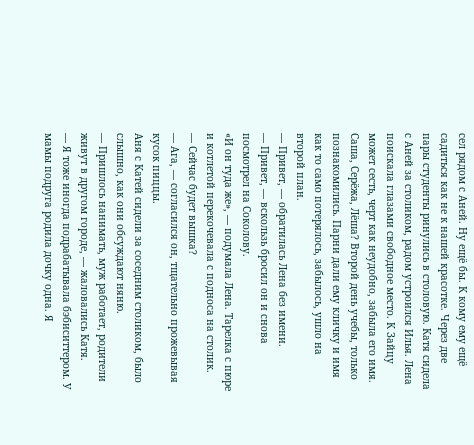сел рядом с Аней. Ну ещё бы. К кому ему ещё садиться как не к нашей красотке. Через две пары студенты ринулись в столовую. Катя сидела с Аней за столиком, радом устроился Илья. Лена поискала глазами свободное место. К Зайцу может сесть, черт как неудобно, забыла его имя. Саша, Серёжа, Лёша? Второй день учебы, только познакомились. Парни дали ему кличку и имя как то само потерялось, забылось, ушло на второй план.
— Привет, — обратилась Лена без имени.
— Привет, — вскользь бросил он и снова посмотрел на Соколову.
«И он туда же», — подумала Лена. Тарелка с пюре и котлетой перекочевала с подноса на столик.
— Сейчас будет вышка?
— Ага, — согласился он, тщательно прожевывая кусок пиццы.
Аня с Катей сидели за соседним столиком, было слышно, как они обсуждают няню.
— Пришлось нанимать, муж работает, родители живут в другом городе, — жаловались Катя.
— Я тоже иногда подрабатывала бэбиситтером. У мамы подруга родила дочку одна. Я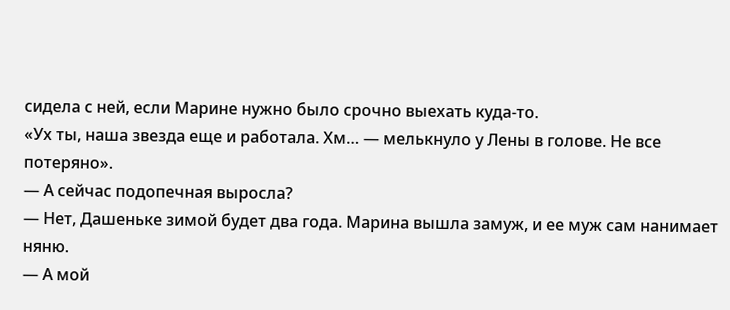сидела с ней, если Марине нужно было срочно выехать куда-то.
«Ух ты, наша звезда еще и работала. Хм… — мелькнуло у Лены в голове. Не все потеряно».
— А сейчас подопечная выросла?
— Нет, Дашеньке зимой будет два года. Марина вышла замуж, и ее муж сам нанимает няню.
— А мой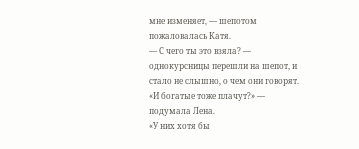мне изменяет, — шепотом пожаловалась Катя.
— С чего ты это взяла? — однокурсницы перешли на шепот, и стало не слышно, о чем они говорят.
«И богатые тоже плачут?» — подумала Лена.
«У них хотя бы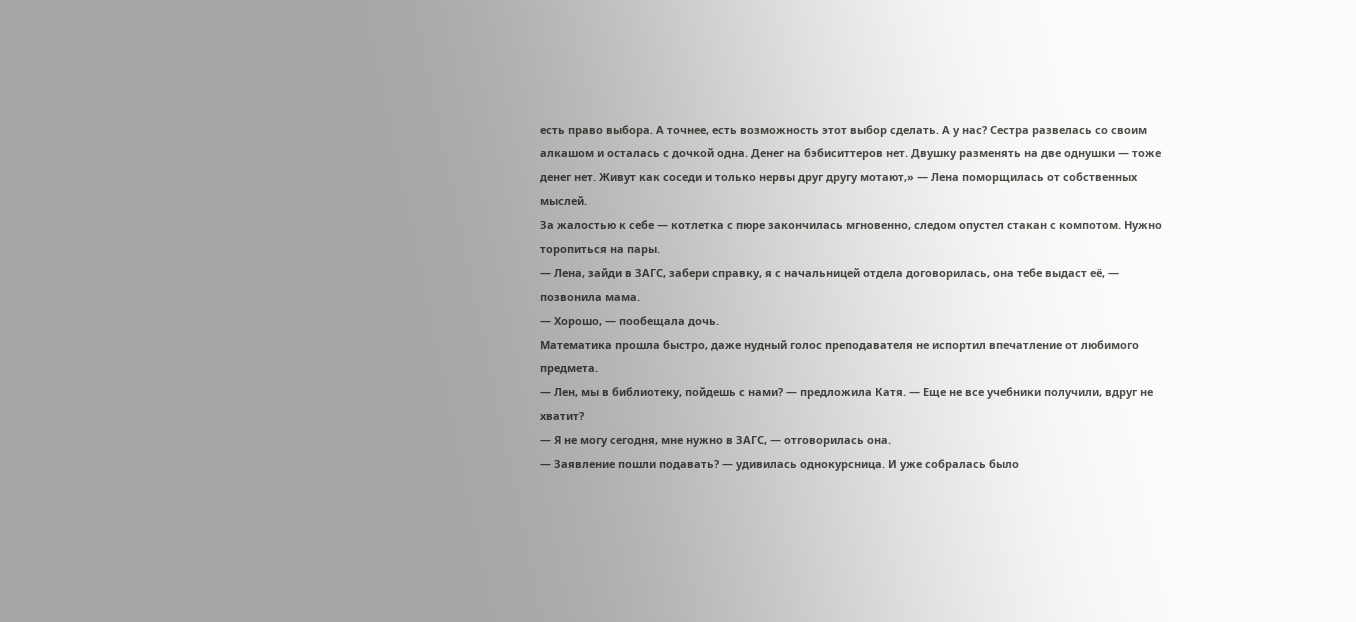есть право выбора. А точнее, есть возможность этот выбор сделать. А у нас? Сестра развелась со своим алкашом и осталась с дочкой одна. Денег на бэбиситтеров нет. Двушку разменять на две однушки — тоже денег нет. Живут как соседи и только нервы друг другу мотают,» — Лена поморщилась от собственных мыслей.
За жалостью к себе — котлетка с пюре закончилась мгновенно, следом опустел стакан с компотом. Нужно торопиться на пары.
— Лена, зайди в ЗАГС, забери справку, я с начальницей отдела договорилась, она тебе выдаст её, — позвонила мама.
— Хорошо, — пообещала дочь.
Математика прошла быстро, даже нудный голос преподавателя не испортил впечатление от любимого предмета.
— Лен, мы в библиотеку, пойдешь с нами? — предложила Катя. — Еще не все учебники получили, вдруг не хватит?
— Я не могу сегодня, мне нужно в ЗАГС, — отговорилась она.
— Заявление пошли подавать? — удивилась однокурсница. И уже собралась было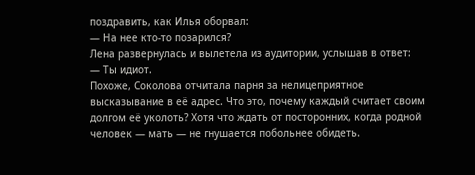поздравить, как Илья оборвал:
— На нее кто-то позарился?
Лена развернулась и вылетела из аудитории, услышав в ответ:
— Ты идиот.
Похоже, Соколова отчитала парня за нелицеприятное высказывание в её адрес. Что это, почему каждый считает своим долгом её уколоть? Хотя что ждать от посторонних, когда родной человек — мать — не гнушается побольнее обидеть.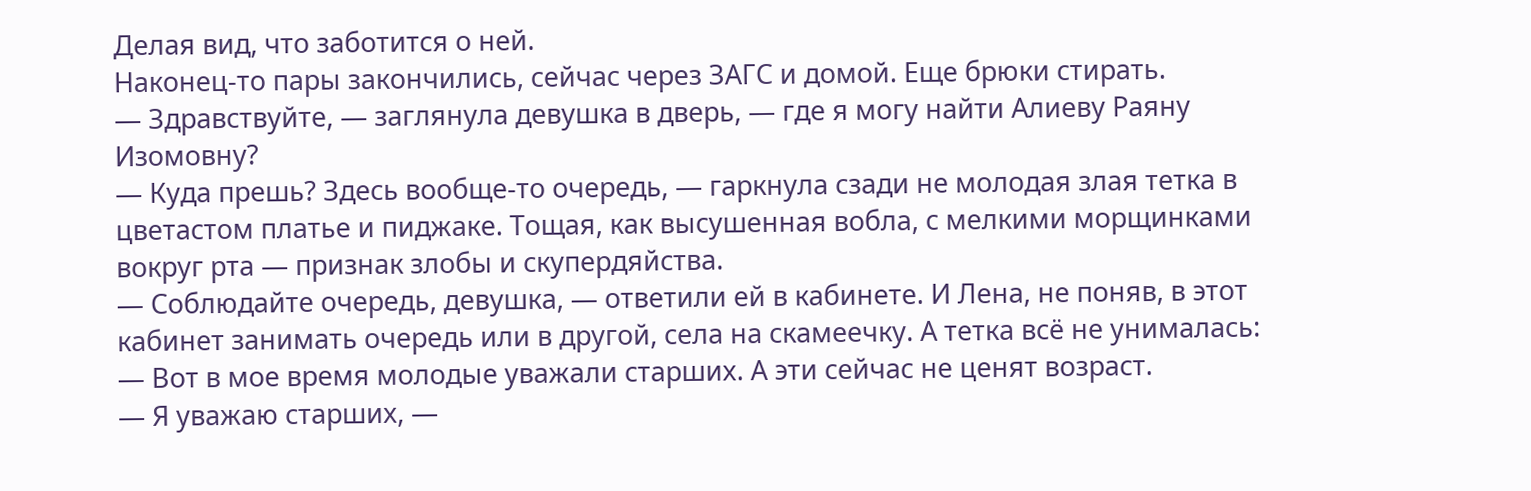Делая вид, что заботится о ней.
Наконец-то пары закончились, сейчас через ЗАГС и домой. Еще брюки стирать.
— Здравствуйте, — заглянула девушка в дверь, — где я могу найти Алиеву Раяну Изомовну?
— Куда прешь? Здесь вообще-то очередь, — гаркнула сзади не молодая злая тетка в цветастом платье и пиджаке. Тощая, как высушенная вобла, с мелкими морщинками вокруг рта — признак злобы и скупердяйства.
— Соблюдайте очередь, девушка, — ответили ей в кабинете. И Лена, не поняв, в этот кабинет занимать очередь или в другой, села на скамеечку. А тетка всё не унималась:
— Вот в мое время молодые уважали старших. А эти сейчас не ценят возраст.
— Я уважаю старших, —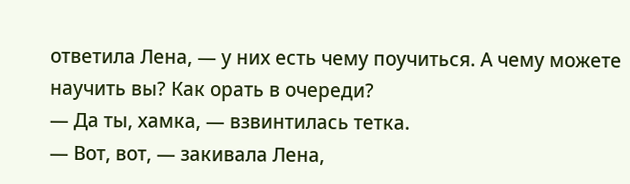ответила Лена, — у них есть чему поучиться. А чему можете научить вы? Как орать в очереди?
— Да ты, хамка, — взвинтилась тетка.
— Вот, вот, — закивала Лена,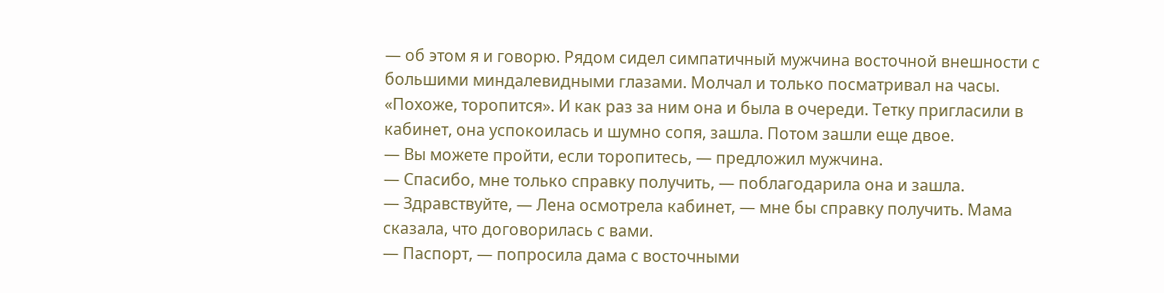— об этом я и говорю. Рядом сидел симпатичный мужчина восточной внешности с большими миндалевидными глазами. Молчал и только посматривал на часы.
«Похоже, торопится». И как раз за ним она и была в очереди. Тетку пригласили в кабинет, она успокоилась и шумно сопя, зашла. Потом зашли еще двое.
— Вы можете пройти, если торопитесь, — предложил мужчина.
— Спасибо, мне только справку получить, — поблагодарила она и зашла.
— Здравствуйте, — Лена осмотрела кабинет, — мне бы справку получить. Мама сказала, что договорилась с вами.
— Паспорт, — попросила дама с восточными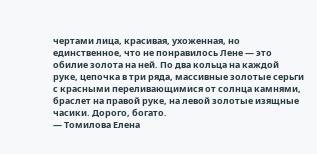чертами лица, красивая, ухоженная, но единственное, что не понравилось Лене — это обилие золота на ней. По два кольца на каждой руке, цепочка в три ряда, массивные золотые серьги с красными переливающимися от солнца камнями, браслет на правой руке, на левой золотые изящные часики. Дорого, богато.
— Томилова Елена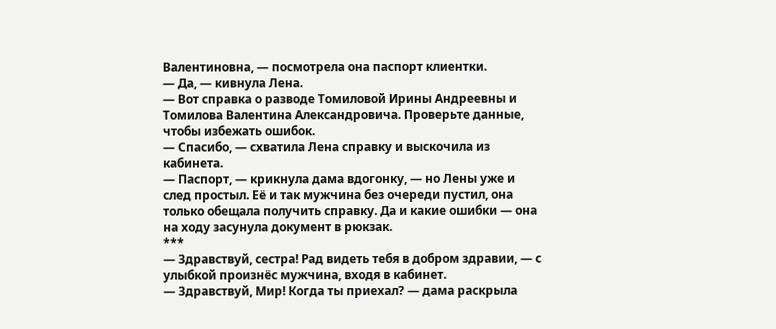Валентиновна, — посмотрела она паспорт клиентки.
— Да, — кивнула Лена.
— Вот справка о разводе Томиловой Ирины Андреевны и Томилова Валентина Александровича. Проверьте данные, чтобы избежать ошибок.
— Спасибо, — схватила Лена справку и выскочила из кабинета.
— Паспорт, — крикнула дама вдогонку, — но Лены уже и след простыл. Её и так мужчина без очереди пустил, она только обещала получить справку. Да и какие ошибки — она на ходу засунула документ в рюкзак.
***
— Здравствуй, сестра! Рад видеть тебя в добром здравии, — с улыбкой произнёс мужчина, входя в кабинет.
— Здравствуй, Мир! Когда ты приехал? — дама раскрыла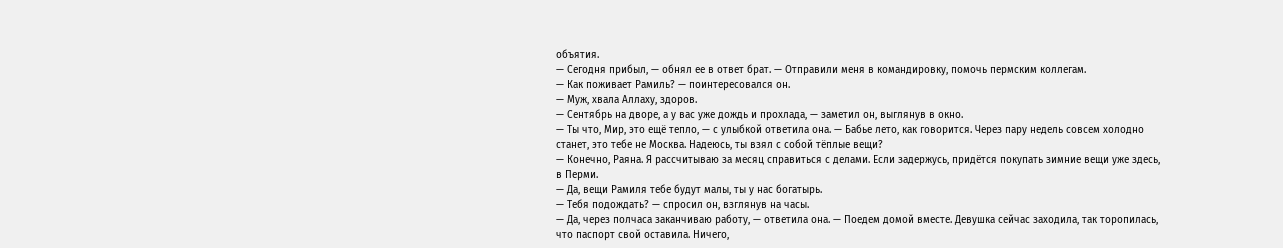объятия.
— Сегодня прибыл, — обнял ее в ответ брат. — Отправили меня в командировку, помочь пермским коллегам.
— Как поживает Рамиль? — поинтересовался он.
— Муж, хвала Аллаху, здоров.
— Сентябрь на дворе, а у вас уже дождь и прохлада, — заметил он, выглянув в окно.
— Ты что, Мир, это ещё тепло, — с улыбкой ответила она. — Бабье лето, как говорится. Через пару недель совсем холодно станет, это тебе не Москва. Надеюсь, ты взял с собой тёплые вещи?
— Конечно, Раяна. Я рассчитываю за месяц справиться с делами. Если задержусь, придётся покупать зимние вещи уже здесь, в Перми.
— Да, вещи Рамиля тебе будут малы, ты у нас богатырь.
— Тебя подождать? — спросил он, взглянув на часы.
— Да, через полчаса заканчиваю работу, — ответила она. — Поедем домой вместе. Девушка сейчас заходила, так торопилась, что паспорт свой оставила. Ничего,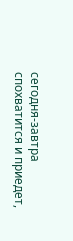сегодня-завтра спохватится и приедет,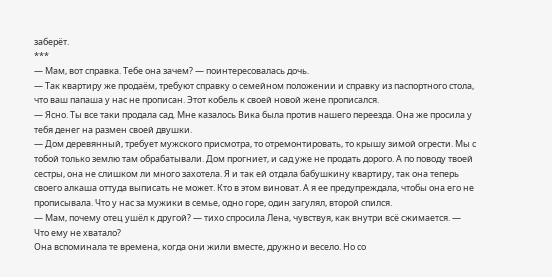заберёт.
***
— Мам, вот справка. Тебе она зачем? — поинтересовалась дочь.
— Так квартиру же продаём, требуют справку о семейном положении и справку из паспортного стола, что ваш папаша у нас не прописан. Этот кобель к своей новой жене прописался.
— Ясно. Ты все таки продала сад. Мне казалось Вика была против нашего переезда. Она же просила у тебя денег на размен своей двушки.
— Дом деревянный, требует мужского присмотра, то отремонтировать, то крышу зимой огрести. Мы с тобой только землю там обрабатывали. Дом прогниет, и сад уже не продать дорого. А по поводу твоей сестры, она не слишком ли много захотела. Я и так ей отдала бабушкину квартиру, так она теперь своего алкаша оттуда выписать не может. Кто в этом виноват. А я ее предупреждала, чтобы она его не прописывала. Что у нас за мужики в семье, одно горе, один загулял, второй спился.
— Мам, почему отец ушёл к другой? — тихо спросила Лена, чувствуя, как внутри всё сжимается. — Что ему не хватало?
Она вспоминала те времена, когда они жили вместе, дружно и весело. Но со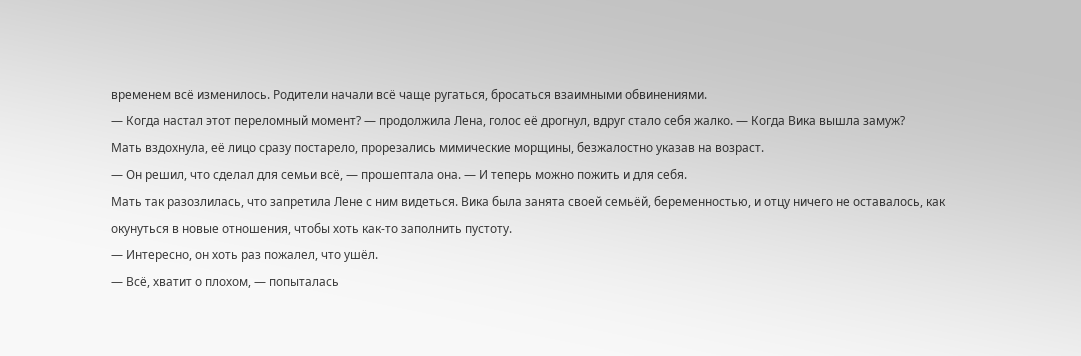временем всё изменилось. Родители начали всё чаще ругаться, бросаться взаимными обвинениями.
— Когда настал этот переломный момент? — продолжила Лена, голос её дрогнул, вдруг стало себя жалко. — Когда Вика вышла замуж?
Мать вздохнула, её лицо сразу постарело, прорезались мимические морщины, безжалостно указав на возраст.
— Он решил, что сделал для семьи всё, — прошептала она. — И теперь можно пожить и для себя.
Мать так разозлилась, что запретила Лене с ним видеться. Вика была занята своей семьёй, беременностью, и отцу ничего не оставалось, как окунуться в новые отношения, чтобы хоть как-то заполнить пустоту.
— Интересно, он хоть раз пожалел, что ушёл.
— Всё, хватит о плохом, — попыталась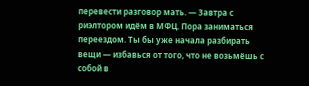перевести разговор мать. — Завтра с риэлтором идём в МФЦ. Пора заниматься переездом. Ты бы уже начала разбирать вещи — избавься от того, что не возьмёшь с собой в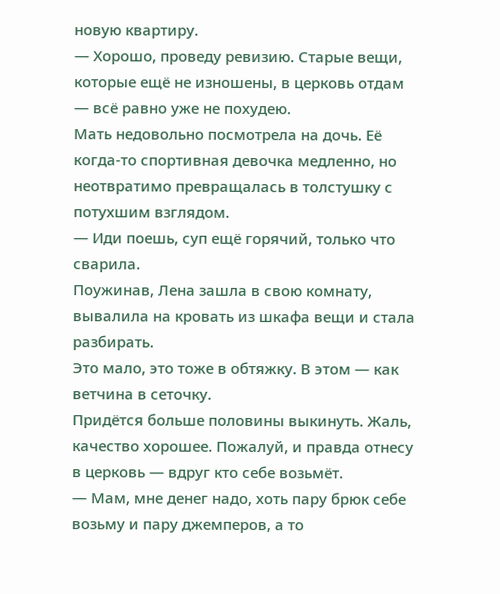новую квартиру.
— Хорошо, проведу ревизию. Старые вещи, которые ещё не изношены, в церковь отдам — всё равно уже не похудею.
Мать недовольно посмотрела на дочь. Её когда-то спортивная девочка медленно, но неотвратимо превращалась в толстушку с потухшим взглядом.
— Иди поешь, суп ещё горячий, только что сварила.
Поужинав, Лена зашла в свою комнату, вывалила на кровать из шкафа вещи и стала разбирать.
Это мало, это тоже в обтяжку. В этом — как ветчина в сеточку.
Придётся больше половины выкинуть. Жаль, качество хорошее. Пожалуй, и правда отнесу в церковь — вдруг кто себе возьмёт.
— Мам, мне денег надо, хоть пару брюк себе возьму и пару джемперов, а то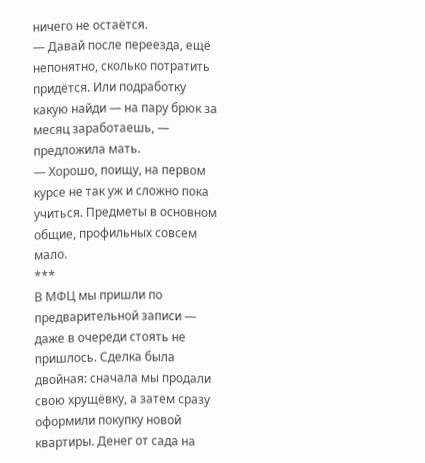ничего не остаётся.
— Давай после переезда, ещё непонятно, сколько потратить придётся. Или подработку какую найди — на пару брюк за месяц заработаешь, — предложила мать.
— Хорошо, поищу, на первом курсе не так уж и сложно пока учиться. Предметы в основном общие, профильных совсем мало.
***
В МФЦ мы пришли по предварительной записи — даже в очереди стоять не пришлось. Сделка была двойная: сначала мы продали свою хрущёвку, а затем сразу оформили покупку новой квартиры. Денег от сада на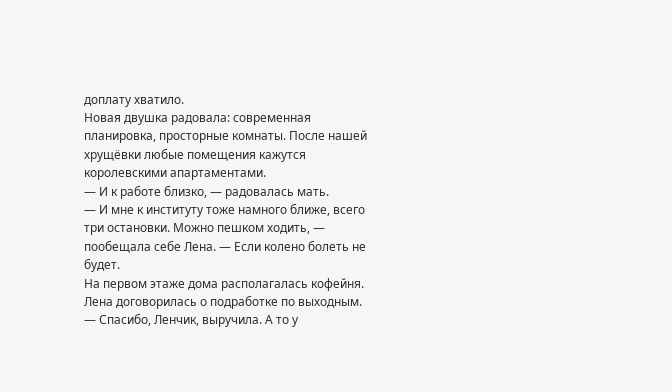доплату хватило.
Новая двушка радовала: современная планировка, просторные комнаты. После нашей хрущёвки любые помещения кажутся королевскими апартаментами.
— И к работе близко, — радовалась мать.
— И мне к институту тоже намного ближе, всего три остановки. Можно пешком ходить, — пообещала себе Лена. — Если колено болеть не будет.
На первом этаже дома располагалась кофейня. Лена договорилась о подработке по выходным.
— Спасибо, Ленчик, выручила. А то у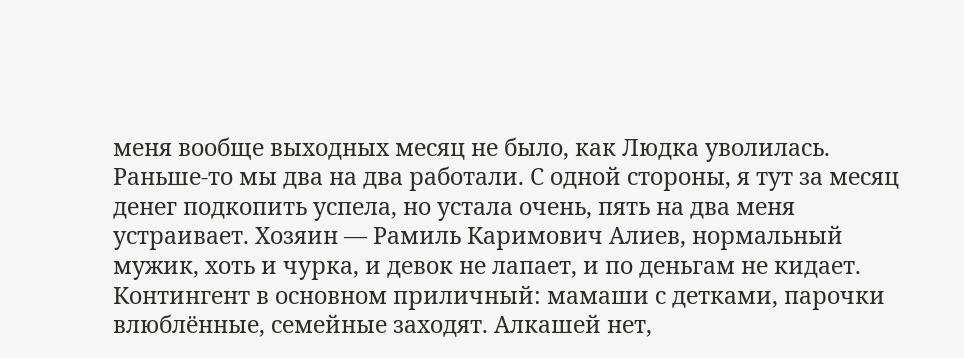меня вообще выходных месяц не было, как Людка уволилась. Раньше-то мы два на два работали. С одной стороны, я тут за месяц денег подкопить успела, но устала очень, пять на два меня устраивает. Хозяин — Рамиль Каримович Алиев, нормальный мужик, хоть и чурка, и девок не лапает, и по деньгам не кидает. Контингент в основном приличный: мамаши с детками, парочки влюблённые, семейные заходят. Алкашей нет,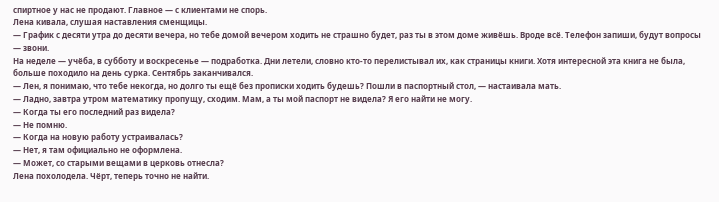спиртное у нас не продают. Главное — с клиентами не спорь.
Лена кивала, слушая наставления сменщицы.
— График с десяти утра до десяти вечера, но тебе домой вечером ходить не страшно будет, раз ты в этом доме живёшь. Вроде всё. Телефон запиши, будут вопросы — звони.
На неделе — учёба, в субботу и воскресенье — подработка. Дни летели, словно кто-то перелистывал их, как страницы книги. Хотя интересной эта книга не была, больше походило на день сурка. Сентябрь заканчивался.
— Лен, я понимаю, что тебе некогда, но долго ты ещё без прописки ходить будешь? Пошли в паспортный стол, — настаивала мать.
— Ладно, завтра утром математику пропущу, сходим. Мам, а ты мой паспорт не видела? Я его найти не могу.
— Когда ты его последний раз видела?
— Не помню.
— Когда на новую работу устраивалась?
— Нет, я там официально не оформлена.
— Может, со старыми вещами в церковь отнесла?
Лена похолодела. Чёрт, теперь точно не найти.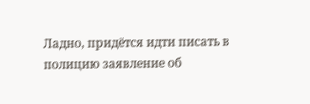Ладно, придётся идти писать в полицию заявление об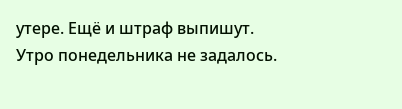утере. Ещё и штраф выпишут.
Утро понедельника не задалось.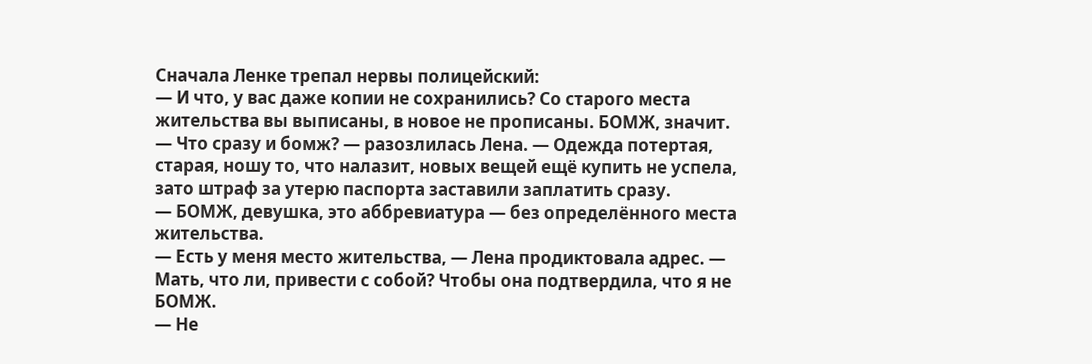Сначала Ленке трепал нервы полицейский:
— И что, у вас даже копии не сохранились? Со старого места жительства вы выписаны, в новое не прописаны. БОМЖ, значит.
— Что сразу и бомж? — разозлилась Лена. — Одежда потертая, старая, ношу то, что налазит, новых вещей ещё купить не успела, зато штраф за утерю паспорта заставили заплатить сразу.
— БОМЖ, девушка, это аббревиатура — без определённого места жительства.
— Есть у меня место жительства, — Лена продиктовала адрес. — Мать, что ли, привести с собой? Чтобы она подтвердила, что я не БОМЖ.
— Не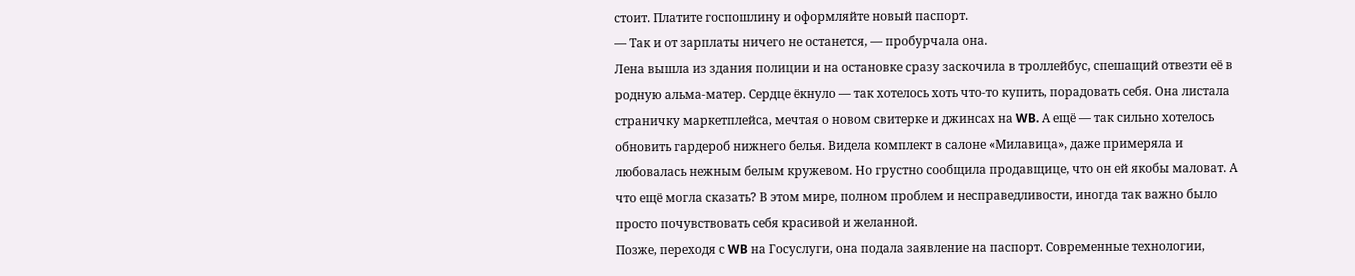стоит. Платите госпошлину и оформляйте новый паспорт.
— Так и от зарплаты ничего не останется, — пробурчала она.
Лена вышла из здания полиции и на остановке сразу заскочила в троллейбус, спешащий отвезти её в родную альма-матер. Сердце ёкнуло — так хотелось хоть что-то купить, порадовать себя. Она листала страничку маркетплейса, мечтая о новом свитерке и джинсах на WB. А ещё — так сильно хотелось обновить гардероб нижнего белья. Видела комплект в салоне «Милавица», даже примеряла и любовалась нежным белым кружевом. Но грустно сообщила продавщице, что он ей якобы маловат. А что ещё могла сказать? В этом мире, полном проблем и несправедливости, иногда так важно было просто почувствовать себя красивой и желанной.
Позже, переходя с WB на Госуслуги, она подала заявление на паспорт. Современные технологии,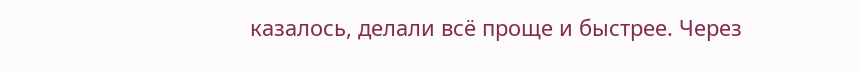казалось, делали всё проще и быстрее. Через